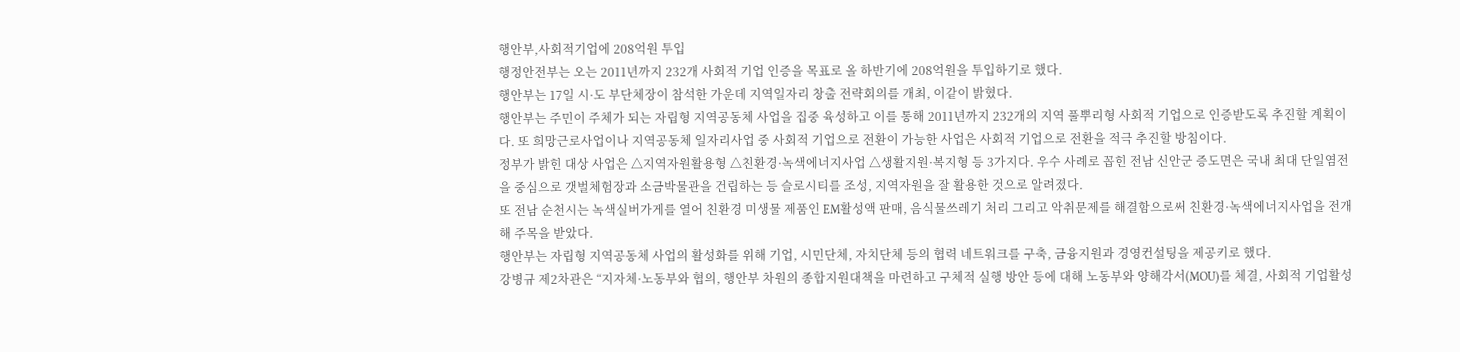행안부,사회적기업에 208억원 투입
행정안전부는 오는 2011년까지 232개 사회적 기업 인증을 목표로 올 하반기에 208억원을 투입하기로 했다.
행안부는 17일 시·도 부단체장이 참석한 가운데 지역일자리 창출 전략회의를 개최, 이같이 밝혔다.
행안부는 주민이 주체가 되는 자립형 지역공동체 사업을 집중 육성하고 이를 통해 2011년까지 232개의 지역 풀뿌리형 사회적 기업으로 인증받도록 추진할 계획이다. 또 희망근로사업이나 지역공동체 일자리사업 중 사회적 기업으로 전환이 가능한 사업은 사회적 기업으로 전환을 적극 추진할 방침이다.
정부가 밝힌 대상 사업은 △지역자원활용형 △친환경·녹색에너지사업 △생활지원·복지형 등 3가지다. 우수 사례로 꼽힌 전남 신안군 증도면은 국내 최대 단일염전을 중심으로 갯벌체험장과 소금박물관을 건립하는 등 슬로시티를 조성, 지역자원을 잘 활용한 것으로 알려졌다.
또 전남 순천시는 녹색실버가게를 열어 친환경 미생물 제품인 EM활성액 판매, 음식물쓰레기 처리 그리고 악취문제를 해결함으로써 친환경·녹색에너지사업을 전개해 주목을 받았다.
행안부는 자립형 지역공동체 사업의 활성화를 위해 기업, 시민단체, 자치단체 등의 협력 네트워크를 구축, 금융지원과 경영컨설팅을 제공키로 했다.
강병규 제2차관은 “지자체·노동부와 협의, 행안부 차원의 종합지원대책을 마련하고 구체적 실행 방안 등에 대해 노동부와 양해각서(MOU)를 체결, 사회적 기업활성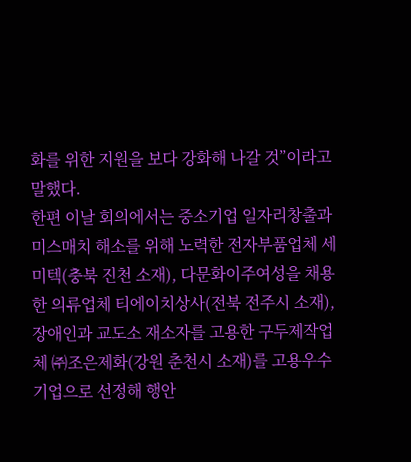화를 위한 지원을 보다 강화해 나갈 것”이라고 말했다.
한편 이날 회의에서는 중소기업 일자리창출과 미스매치 해소를 위해 노력한 전자부품업체 세미텍(충북 진천 소재), 다문화이주여성을 채용한 의류업체 티에이치상사(전북 전주시 소재), 장애인과 교도소 재소자를 고용한 구두제작업체 ㈜조은제화(강원 춘천시 소재)를 고용우수기업으로 선정해 행안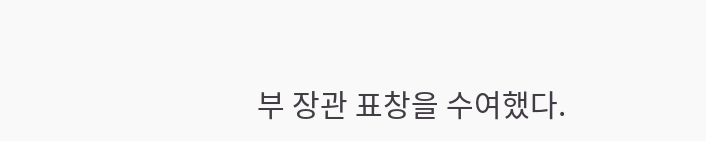부 장관 표창을 수여했다.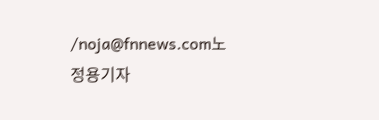/noja@fnnews.com노정용기자